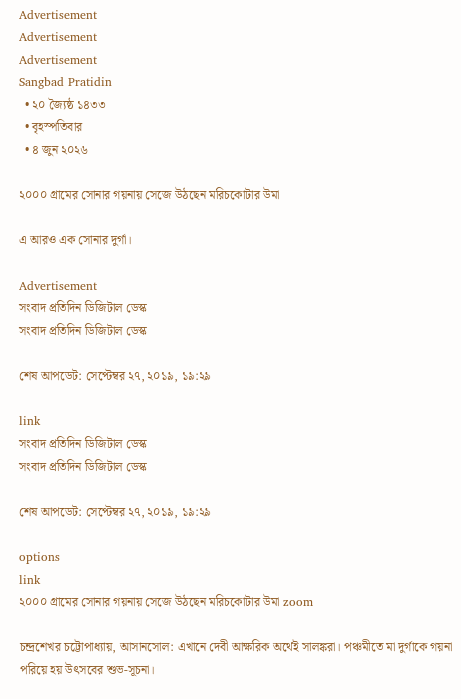Advertisement
Advertisement
Advertisement
Sangbad Pratidin
  • ২০ জ্যৈষ্ঠ ১৪৩৩
  • বৃহস্পতিবার
  • ৪ জুন ২০২৬

২০০০ গ্রামের সোনার গয়নায় সেজে উঠছেন মরিচকোটার উমা

এ আরও এক সোনার দুর্গা।

Advertisement
সংবাদ প্রতিদিন ডিজিটাল ডেস্ক
সংবাদ প্রতিদিন ডিজিটাল ডেস্ক

শেষ আপডেট: সেপ্টেম্বর ২৭, ২০১৯, ১৯:২৯

link
সংবাদ প্রতিদিন ডিজিটাল ডেস্ক
সংবাদ প্রতিদিন ডিজিটাল ডেস্ক

শেষ আপডেট: সেপ্টেম্বর ২৭, ২০১৯, ১৯:২৯

options
link
২০০০ গ্রামের সোনার গয়নায় সেজে উঠছেন মরিচকোটার উমা zoom

চন্দ্রশেখর চট্টোপাধ্যায়, আসানসোল: এখানে দেবী আক্ষরিক অর্থেই সালঙ্করা। পঞ্চমীতে মা দুর্গাকে গয়না পরিয়ে হয় উৎসবের শুভ-সূচনা।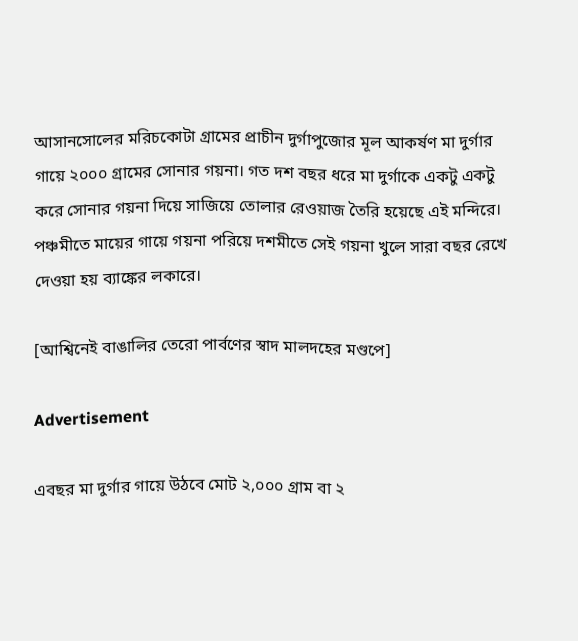আসানসোলের মরিচকোটা গ্রামের প্রাচীন দুর্গাপুজোর মূল আকর্ষণ মা দুর্গার গায়ে ২০০০ গ্রামের সোনার গয়না। গত দশ বছর ধরে মা দুর্গাকে একটু একটু করে সোনার গয়না দিয়ে সাজিয়ে তোলার রেওয়াজ তৈরি হয়েছে এই মন্দিরে। পঞ্চমীতে মায়ের গায়ে গয়না পরিয়ে দশমীতে সেই গয়না খুলে সারা বছর রেখে দেওয়া হয় ব্যাঙ্কের লকারে।

[আশ্বিনেই বাঙালির তেরো পার্বণের স্বাদ মালদহের মণ্ডপে]

Advertisement

এবছর মা দুর্গার গায়ে উঠবে মোট ২,০০০ গ্রাম বা ২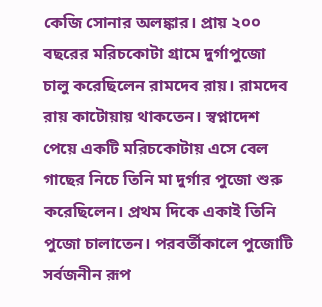কেজি সোনার অলঙ্কার। প্রায় ২০০ বছরের মরিচকোটা গ্রামে দুর্গাপুজো চালু করেছিলেন রামদেব রায়। রামদেব রায় কাটোয়ায় থাকতেন। স্বপ্নাদেশ পেয়ে একটি মরিচকোটায় এসে বেল গাছের নিচে তিনি মা দুর্গার পুজো শুরু করেছিলেন। প্রথম দিকে একাই তিনি পুজো চালাতেন। পরবর্তীকালে পুজোটি সর্বজনীন রূপ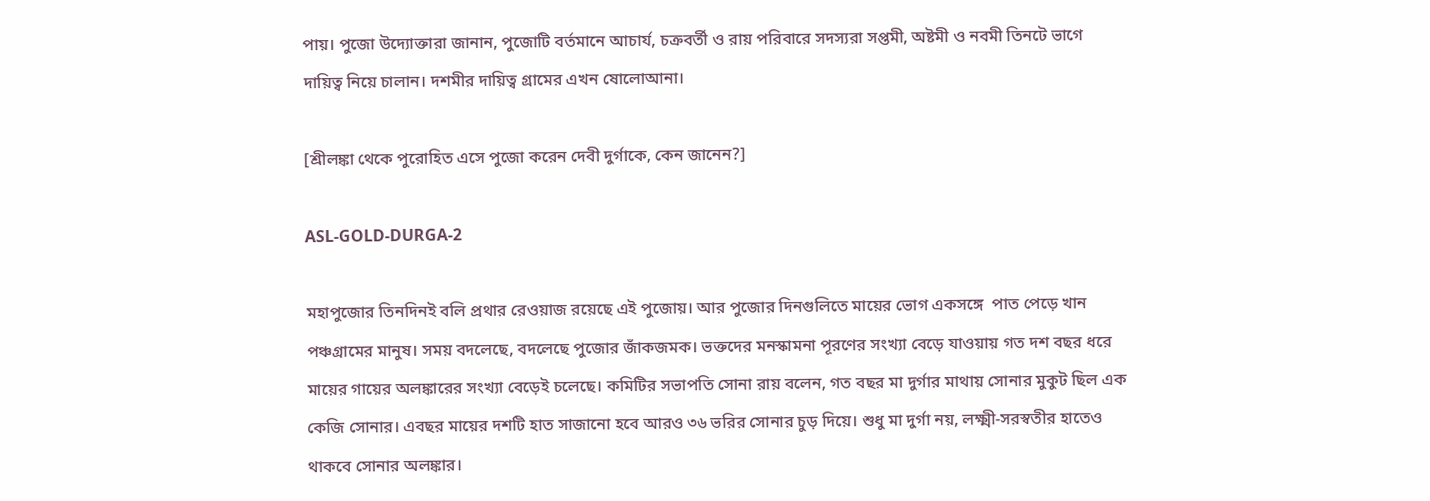পায়। পুজো উদ্যোক্তারা জানান, পুজোটি বর্তমানে আচার্য, চক্রবর্তী ও রায় পরিবারে সদস্যরা সপ্তমী, অষ্টমী ও নবমী তিনটে ভাগে দায়িত্ব নিয়ে চালান। দশমীর দায়িত্ব গ্রামের এখন ষোলোআনা।

[শ্রীলঙ্কা থেকে পুরোহিত এসে পুজো করেন দেবী দুর্গাকে, কেন জানেন?]

ASL-GOLD-DURGA-2

মহাপুজোর তিনদিনই বলি প্রথার রেওয়াজ রয়েছে এই পুজোয়। আর পুজোর দিনগুলিতে মায়ের ভোগ একসঙ্গে  পাত পেড়ে খান পঞ্চগ্রামের মানুষ। সময় বদলেছে, বদলেছে পুজোর জাঁকজমক। ভক্তদের মনস্কামনা পূরণের সংখ্যা বেড়ে যাওয়ায় গত দশ বছর ধরে মায়ের গায়ের অলঙ্কারের সংখ্যা বেড়েই চলেছে। কমিটির সভাপতি সোনা রায় বলেন, গত বছর মা দুর্গার মাথায় সোনার মুকুট ছিল এক কেজি সোনার। এবছর মায়ের দশটি হাত সাজানো হবে আরও ৩৬ ভরির সোনার চুড় দিয়ে। শুধু মা দুর্গা নয়, লক্ষ্মী-সরস্বতীর হাতেও থাকবে সোনার অলঙ্কার।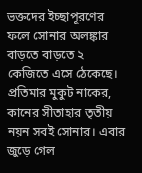ভক্তদের ইচ্ছাপূরণের ফলে সোনার অলঙ্কার বাড়তে বাড়তে ২ কেজিতে এসে ঠেকেছে। প্রতিমার মুকুট নাকের, কানের সীতাহার তৃতীয় নয়ন সবই সোনার। এবার জুড়ে গেল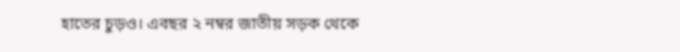হাতের চুড়ও। এবছর ২ নম্বর জাতীয় সড়ক থেকে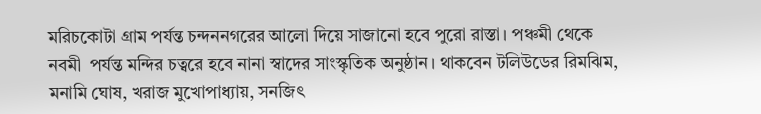মরিচকোটা গ্রাম পর্যন্ত চন্দননগরের আলো দিয়ে সাজানো হবে পুরো রাস্তা। পঞ্চমী থেকে নবমী  পর্যন্ত মন্দির চত্বরে হবে নানা স্বাদের সাংস্কৃতিক অনুষ্ঠান। থাকবেন টলিউডের রিমঝিম, মনামি ঘোষ, খরাজ মুখোপাধ্যায়, সনজিৎ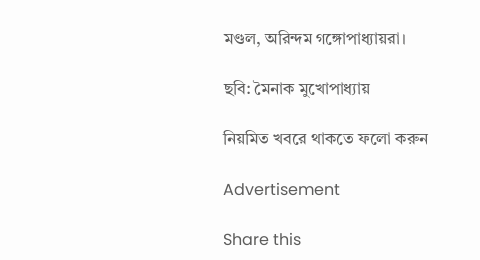মণ্ডল, অরিন্দম গঙ্গোপাধ্যায়রা।

ছবি: মৈনাক মুখোপাধ্যায়

নিয়মিত খবরে থাকতে ফলো করুন

Advertisement

Share this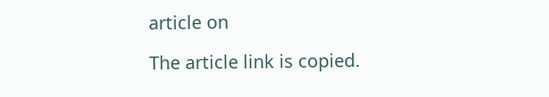article on

The article link is copied.